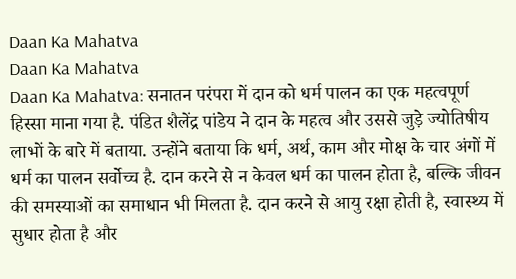Daan Ka Mahatva
Daan Ka Mahatva
Daan Ka Mahatva: सनातन परंपरा में दान को धर्म पालन का एक महत्वपूर्ण हिस्सा माना गया है. पंडित शैलेंद्र पांडेय ने दान के महत्व और उससे जुड़े ज्योतिषीय लाभों के बारे में बताया. उन्होंने बताया कि धर्म, अर्थ, काम और मोक्ष के चार अंगों में धर्म का पालन सर्वोच्च है. दान करने से न केवल धर्म का पालन होता है, बल्कि जीवन की समस्याओं का समाधान भी मिलता है. दान करने से आयु रक्षा होती है, स्वास्थ्य में सुधार होता है और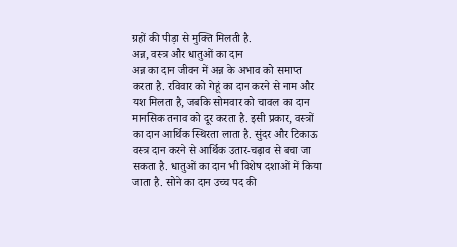ग्रहों की पीड़ा से मुक्ति मिलती है.
अन्न, वस्त्र और धातुओं का दान
अन्न का दान जीवन में अन्न के अभाव को समाप्त करता है. रविवार को गेहूं का दान करने से नाम और यश मिलता है, जबकि सोमवार को चावल का दान मानसिक तनाव को दूर करता है. इसी प्रकार, वस्त्रों का दान आर्थिक स्थिरता लाता है. सुंदर और टिकाऊ वस्त्र दान करने से आर्थिक उतार-चढ़ाव से बचा जा सकता है. धातुओं का दान भी विशेष दशाओं में किया जाता है. सोने का दान उच्च पद की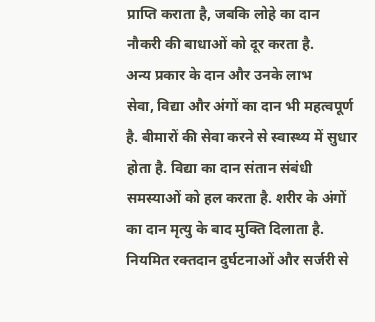प्राप्ति कराता है, जबकि लोहे का दान नौकरी की बाधाओं को दूर करता है.
अन्य प्रकार के दान और उनके लाभ
सेवा, विद्या और अंगों का दान भी महत्वपूर्ण है. बीमारों की सेवा करने से स्वास्थ्य में सुधार होता है. विद्या का दान संतान संबंधी समस्याओं को हल करता है. शरीर के अंगों का दान मृत्यु के बाद मुक्ति दिलाता है. नियमित रक्तदान दुर्घटनाओं और सर्जरी से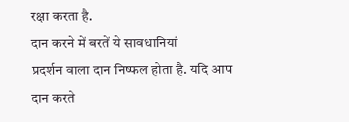रक्षा करता है.
दान करने में बरतें ये सावधानियां
प्रदर्शन वाला दान निष्फल होता है. यदि आप दान करते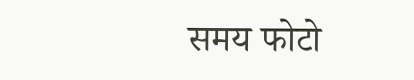समय फोटो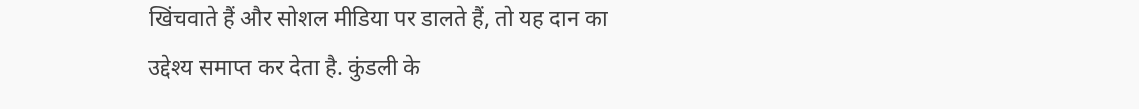खिंचवाते हैं और सोशल मीडिया पर डालते हैं, तो यह दान का उद्देश्य समाप्त कर देता है. कुंडली के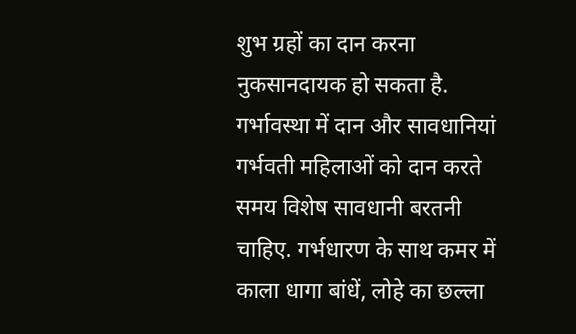शुभ ग्रहों का दान करना नुकसानदायक हो सकता है.
गर्भावस्था में दान और सावधानियां
गर्भवती महिलाओं को दान करते समय विशेष सावधानी बरतनी चाहिए. गर्भधारण के साथ कमर में काला धागा बांधें, लोहे का छल्ला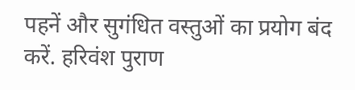पहनें और सुगंधित वस्तुओं का प्रयोग बंद करें. हरिवंश पुराण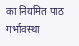का नियमित पाठ गर्भावस्था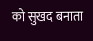को सुखद बनाता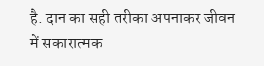है. दान का सही तरीका अपनाकर जीवन में सकारात्मक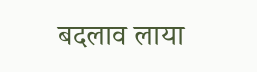बदलाव लाया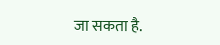जा सकता है.